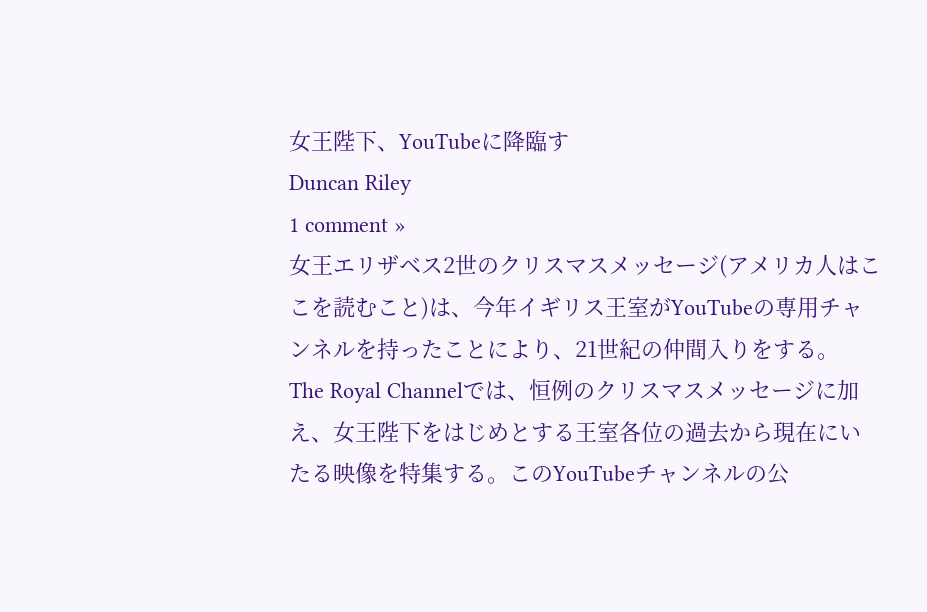女王陛下、YouTubeに降臨す
Duncan Riley
1 comment »
女王エリザベス2世のクリスマスメッセージ(アメリカ人はここを読むこと)は、今年イギリス王室がYouTubeの専用チャンネルを持ったことにより、21世紀の仲間入りをする。
The Royal Channelでは、恒例のクリスマスメッセージに加え、女王陛下をはじめとする王室各位の過去から現在にいたる映像を特集する。このYouTubeチャンネルの公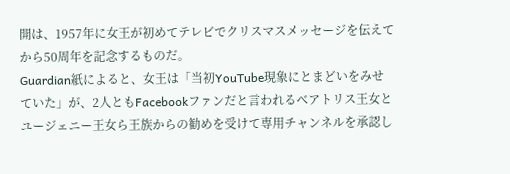開は、1957年に女王が初めてテレビでクリスマスメッセージを伝えてから50周年を記念するものだ。
Guardian紙によると、女王は「当初YouTube現象にとまどいをみせていた」が、2人ともFacebookファンだと言われるベアトリス王女とユージェニー王女ら王族からの勧めを受けて専用チャンネルを承認し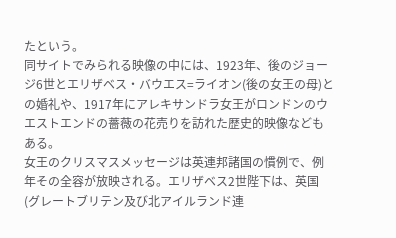たという。
同サイトでみられる映像の中には、1923年、後のジョージ6世とエリザベス・バウエス=ライオン(後の女王の母)との婚礼や、1917年にアレキサンドラ女王がロンドンのウエストエンドの薔薇の花売りを訪れた歴史的映像などもある。
女王のクリスマスメッセージは英連邦諸国の慣例で、例年その全容が放映される。エリザベス2世陛下は、英国(グレートブリテン及び北アイルランド連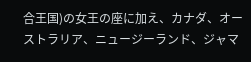合王国)の女王の座に加え、カナダ、オーストラリア、ニュージーランド、ジャマ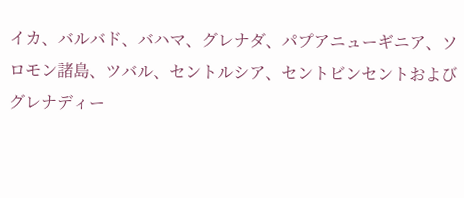イカ、バルバド、バハマ、グレナダ、パプアニューギニア、ソロモン諸島、ツバル、セントルシア、セントビンセントおよびグレナディー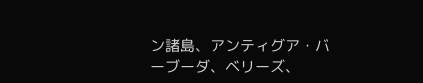ン諸島、アンティグア・バーブーダ、ベリーズ、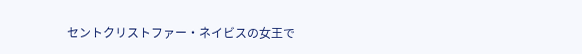セントクリストファー・ネイビスの女王で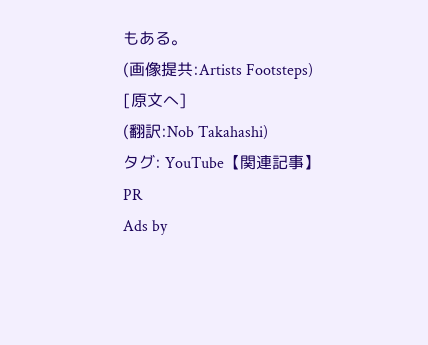もある。
(画像提共:Artists Footsteps)
[原文へ]
(翻訳:Nob Takahashi)
タグ: YouTube【関連記事】
PR
Ads by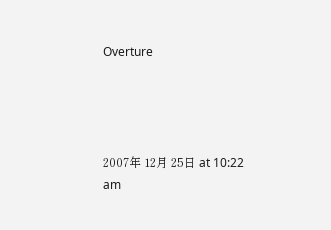Overture




2007年 12月 25日 at 10:22 am